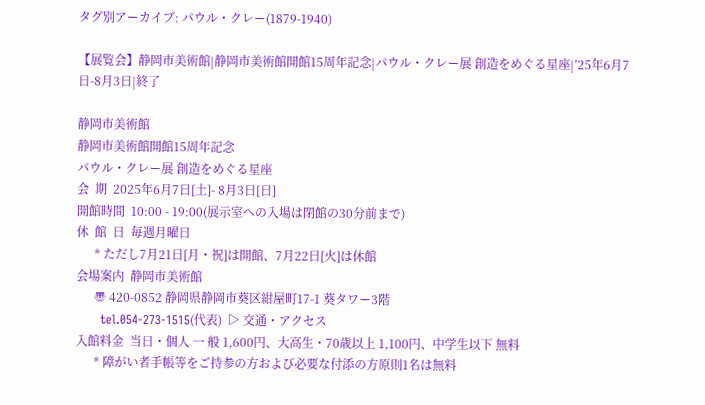タグ別アーカイブ: パウル・クレー(1879-1940)

【展覧会】静岡市美術館|静岡市美術館開館15周年記念|パウル・クレー展 創造をめぐる星座|’25年6月7日-8月3日|終了

静岡市美術館
静岡市美術館開館15周年記念
パウル・クレー展 創造をめぐる星座
会  期  2025年6月7日[土]- 8月3日[日]
開館時間  10:00 - 19:00(展示室への入場は閉館の30分前まで)
休  館  日  毎週月曜日
      * ただし7月21日[月・祝]は開館、7月22日[火]は休館
会場案内  静岡市美術館
      〠 420-0852 静岡県静岡市葵区紺屋町17-1 葵タワー3階
      tel.054-273-1515(代表)  ▷ 交通・アクセス
入館料金  当日・個人 一 般 1,600円、大高生・70歳以上 1,100円、中学生以下 無料
      * 障がい者手帳等をご持参の方および必要な付添の方原則1名は無料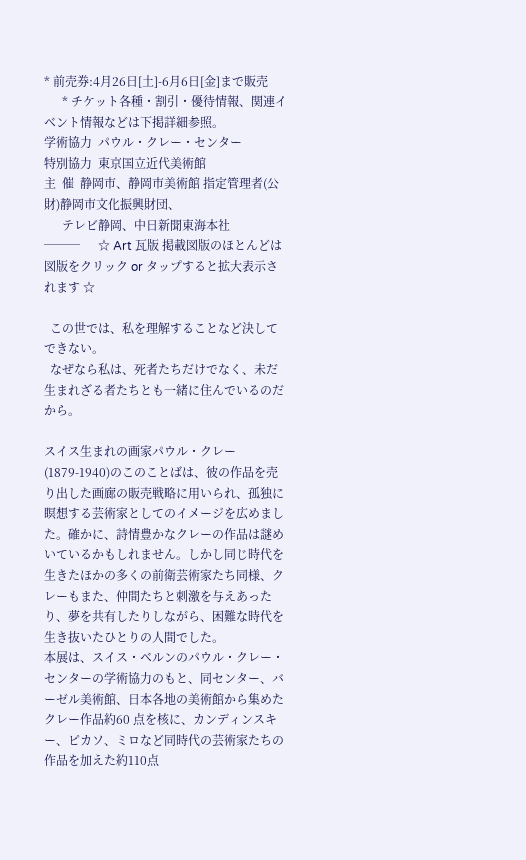* 前売券:4月26日[土]-6月6日[金]まで販売
      * チケット各種・割引・優待情報、関連イベント情報などは下掲詳細参照。
学術協力  パウル・クレー・センター
特別協力  東京国立近代美術館
主  催  静岡市、静岡市美術館 指定管理者(公財)静岡市文化振興財団、
      テレビ静岡、中日新聞東海本社
───      ☆ Art 瓦版 掲載図版のほとんどは図版をクリック or タップすると拡大表示されます ☆

  この世では、私を理解することなど決してできない。
  なぜなら私は、死者たちだけでなく、未だ生まれざる者たちとも一緒に住んでいるのだから。

スイス生まれの画家パウル・クレー(1879-1940)のこのことばは、彼の作品を売り出した画廊の販売戦略に用いられ、孤独に瞑想する芸術家としてのイメージを広めました。確かに、詩情豊かなクレーの作品は謎めいているかもしれません。しかし同じ時代を生きたほかの多くの前衛芸術家たち同様、クレーもまた、仲間たちと刺激を与えあったり、夢を共有したりしながら、困難な時代を生き抜いたひとりの人間でした。
本展は、スイス・ベルンのパウル・クレー・センターの学術協力のもと、同センター、バーゼル美術館、日本各地の美術館から集めたクレー作品約60 点を核に、カンディンスキー、ピカソ、ミロなど同時代の芸術家たちの作品を加えた約110点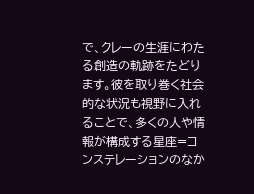で、クレーの生涯にわたる創造の軌跡をたどります。彼を取り巻く社会的な状況も視野に入れることで、多くの人や情報が構成する星座=コンステレーションのなか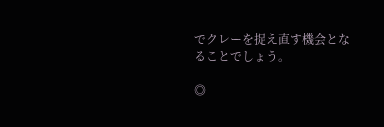でクレーを捉え直す機会となることでしょう。

◎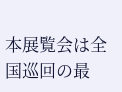本展覧会は全国巡回の最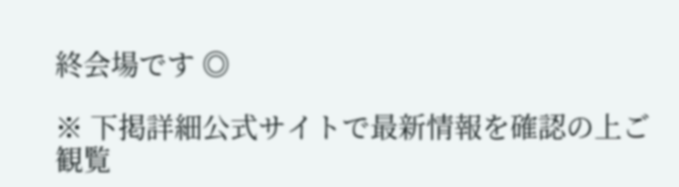終会場です ◎

※ 下掲詳細公式サイトで最新情報を確認の上ご観覧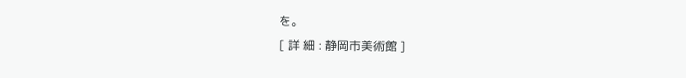を。
[ 詳 細 : 静岡市美術館 ]